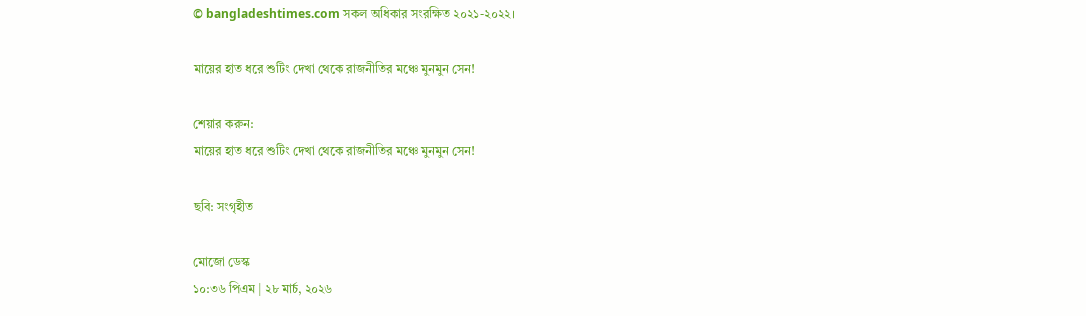© bangladeshtimes.com সকল অধিকার সংরক্ষিত ২০২১-২০২২।

মায়ের হাত ধরে শুটিং দেখা থেকে রাজনীতির মঞ্চে মুনমুন সেন!

শেয়ার করুন:
মায়ের হাত ধরে শুটিং দেখা থেকে রাজনীতির মঞ্চে মুনমুন সেন!

ছবি: সংগৃহীত

মোজো ডেস্ক
১০:৩৬ পিএম | ২৮ মার্চ, ২০২৬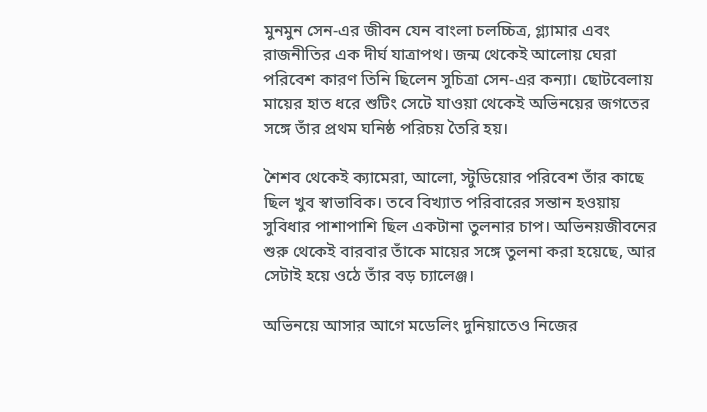মুনমুন সেন-এর জীবন যেন বাংলা চলচ্চিত্র, গ্ল্যামার এবং রাজনীতির এক দীর্ঘ যাত্রাপথ। জন্ম থেকেই আলোয় ঘেরা পরিবেশ কারণ তিনি ছিলেন সুচিত্রা সেন-এর কন্যা। ছোটবেলায় মায়ের হাত ধরে শুটিং সেটে যাওয়া থেকেই অভিনয়ের জগতের সঙ্গে তাঁর প্রথম ঘনিষ্ঠ পরিচয় তৈরি হয়।

শৈশব থেকেই ক্যামেরা, আলো, স্টুডিয়োর পরিবেশ তাঁর কাছে ছিল খুব স্বাভাবিক। তবে বিখ্যাত পরিবারের সন্তান হওয়ায় সুবিধার পাশাপাশি ছিল একটানা তুলনার চাপ। অভিনয়জীবনের শুরু থেকেই বারবার তাঁকে মায়ের সঙ্গে তুলনা করা হয়েছে, আর সেটাই হয়ে ওঠে তাঁর বড় চ্যালেঞ্জ।

অভিনয়ে আসার আগে মডেলিং দুনিয়াতেও নিজের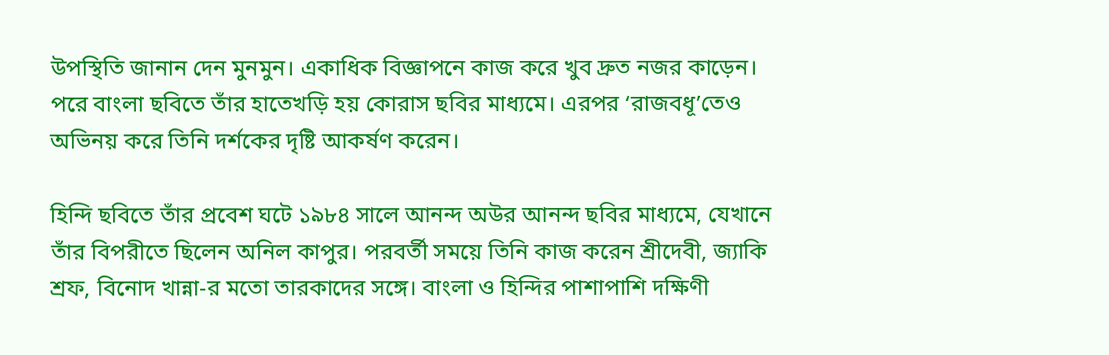উপস্থিতি জানান দেন মুনমুন। একাধিক বিজ্ঞাপনে কাজ করে খুব দ্রুত নজর কাড়েন। পরে বাংলা ছবিতে তাঁর হাতেখড়ি হয় কোরাস ছবির মাধ্যমে। এরপর ‘রাজবধূ’তেও অভিনয় করে তিনি দর্শকের দৃষ্টি আকর্ষণ করেন।

হিন্দি ছবিতে তাঁর প্রবেশ ঘটে ১৯৮৪ সালে আনন্দ অউর আনন্দ ছবির মাধ্যমে, যেখানে তাঁর বিপরীতে ছিলেন অনিল কাপুর। পরবর্তী সময়ে তিনি কাজ করেন শ্রীদেবী, জ্যাকি শ্রফ, বিনোদ খান্না-র মতো তারকাদের সঙ্গে। বাংলা ও হিন্দির পাশাপাশি দক্ষিণী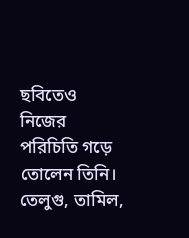ছবিতেও নিজের পরিচিতি গড়ে তোলেন তিনি। তেলুগু, তামিল,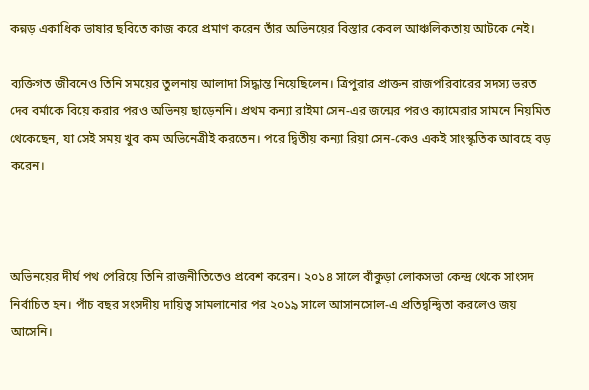কন্নড় একাধিক ভাষার ছবিতে কাজ করে প্রমাণ করেন তাঁর অভিনয়ের বিস্তার কেবল আঞ্চলিকতায় আটকে নেই।

ব্যক্তিগত জীবনেও তিনি সময়ের তুলনায় আলাদা সিদ্ধান্ত নিয়েছিলেন। ত্রিপুরার প্রাক্তন রাজপরিবারের সদস্য ভরত দেব বর্মাকে বিয়ে করার পরও অভিনয় ছাড়েননি। প্রথম কন্যা রাইমা সেন-এর জন্মের পরও ক্যামেরার সামনে নিয়মিত থেকেছেন, যা সেই সময় খুব কম অভিনেত্রীই করতেন। পরে দ্বিতীয় কন্যা রিয়া সেন-কেও একই সাংস্কৃতিক আবহে বড় করেন।



অভিনয়ের দীর্ঘ পথ পেরিয়ে তিনি রাজনীতিতেও প্রবেশ করেন। ২০১৪ সালে বাঁকুড়া লোকসভা কেন্দ্র থেকে সাংসদ নির্বাচিত হন। পাঁচ বছর সংসদীয় দায়িত্ব সামলানোর পর ২০১৯ সালে আসানসোল-এ প্রতিদ্বন্দ্বিতা করলেও জয় আসেনি।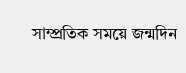সাম্প্রতিক সময়ে জন্মদিন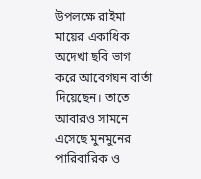উপলক্ষে রাইমা মায়ের একাধিক অদেখা ছবি ভাগ করে আবেগঘন বার্তা দিয়েছেন। তাতে আবারও সামনে এসেছে মুনমুনের পারিবারিক ও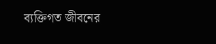ব্যক্তিগত জীবনের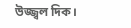উজ্জ্বল দিক।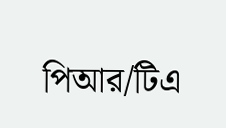পিআর/টিএ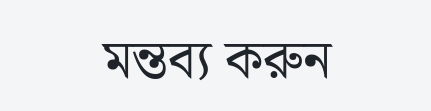মন্তব্য করুন